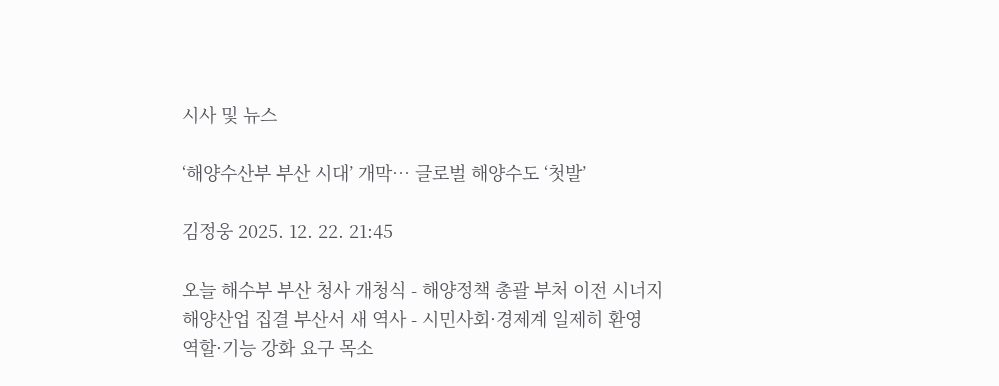시사 및 뉴스

‘해양수산부 부산 시대’ 개막… 글로벌 해양수도 ‘첫발’

김정웅 2025. 12. 22. 21:45

오늘 해수부 부산 청사 개청식 - 해양정책 총괄 부처 이전 시너지
해양산업 집결 부산서 새 역사 - 시민사회·경제계 일제히 환영
역할·기능 강화 요구 목소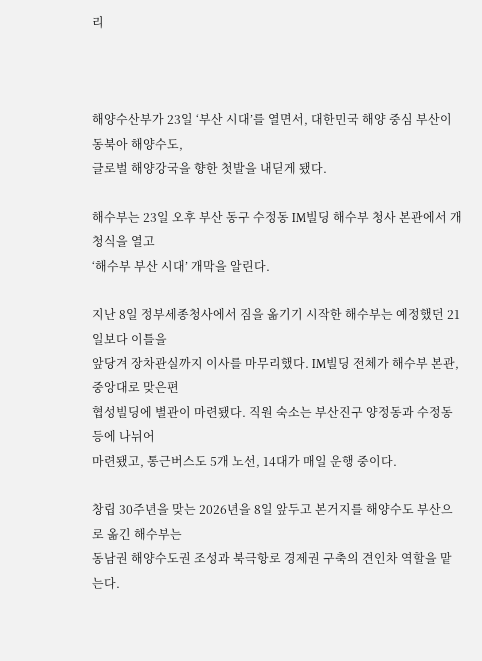리



해양수산부가 23일 ‘부산 시대’를 열면서, 대한민국 해양 중심 부산이 동북아 해양수도,
글로벌 해양강국을 향한 첫발을 내딛게 됐다.

해수부는 23일 오후 부산 동구 수정동 IM빌딩 해수부 청사 본관에서 개청식을 열고
‘해수부 부산 시대’ 개막을 알린다.

지난 8일 정부세종청사에서 짐을 옮기기 시작한 해수부는 예정했던 21일보다 이틀을
앞당겨 장차관실까지 이사를 마무리했다. IM빌딩 전체가 해수부 본관, 중앙대로 맞은편
협성빌딩에 별관이 마련됐다. 직원 숙소는 부산진구 양정동과 수정동 등에 나뉘어
마련됐고, 통근버스도 5개 노선, 14대가 매일 운행 중이다.

창립 30주년을 맞는 2026년을 8일 앞두고 본거지를 해양수도 부산으로 옮긴 해수부는
동남권 해양수도권 조성과 북극항로 경제권 구축의 견인차 역할을 맡는다.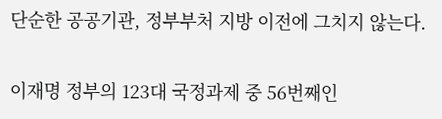단순한 공공기관, 정부부처 지방 이전에 그치지 않는다.

이재명 정부의 123대 국정과제 중 56번째인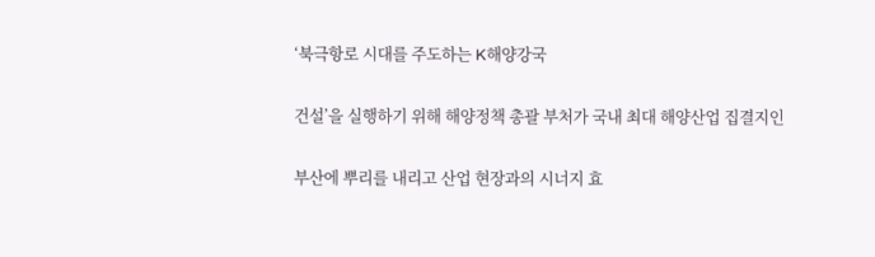‘북극항로 시대를 주도하는 K해양강국

건설’을 실행하기 위해 해양정책 총괄 부처가 국내 최대 해양산업 집결지인

부산에 뿌리를 내리고 산업 현장과의 시너지 효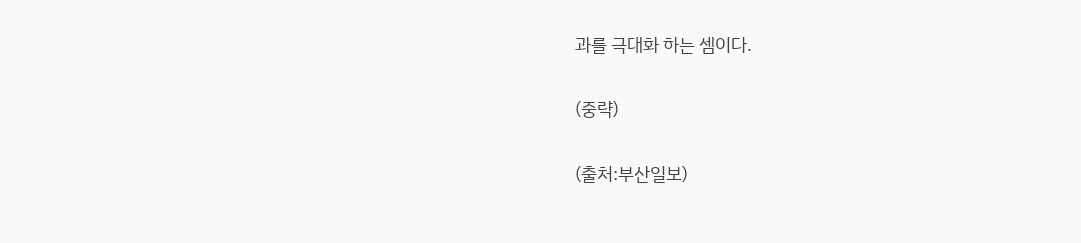과를 극대화 하는 셈이다.

(중략)

(출처:부산일보)